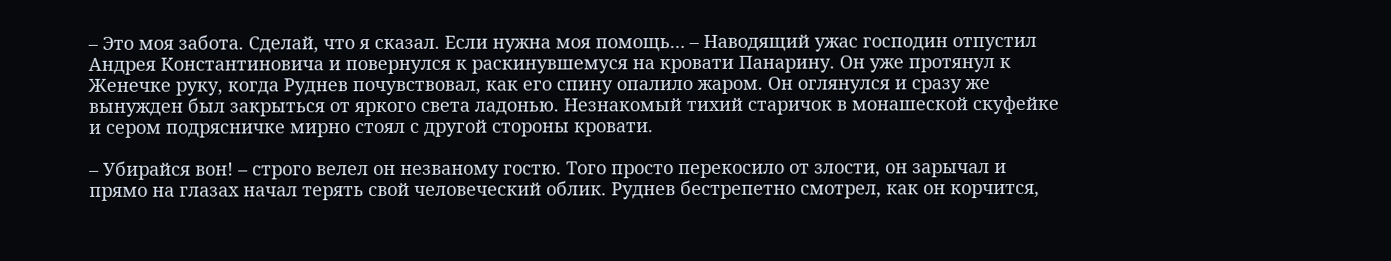– Это моя забота. Сделай, что я сказал. Если нужна моя помощь… – Наводящий ужас господин отпустил Андрея Константиновича и повернулся к раскинувшемуся на кровати Панарину. Он уже протянул к Женечке руку, когда Руднев почувствовал, как его спину опалило жаром. Он оглянулся и сразу же вынужден был закрыться от яркого света ладонью. Незнакомый тихий старичок в монашеской скуфейке и сером подрясничке мирно стоял с другой стороны кровати.

– Убирайся вон! – строго велел он незваному гостю. Того просто перекосило от злости, он зарычал и прямо на глазах начал терять свой человеческий облик. Руднев бестрепетно смотрел, как он корчится,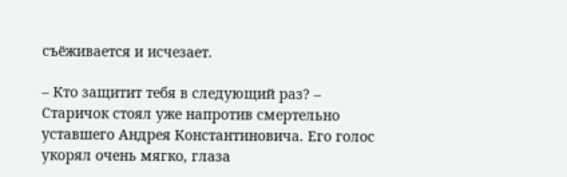съёживается и исчезает.

– Кто защитит тебя в следующий раз? – Старичок стоял уже напротив смертельно уставшего Андрея Константиновича. Его голос укорял очень мягко, глаза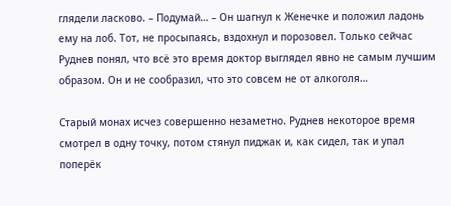глядели ласково. – Подумай… – Он шагнул к Женечке и положил ладонь ему на лоб. Тот, не просыпаясь, вздохнул и порозовел. Только сейчас Руднев понял, что всё это время доктор выглядел явно не самым лучшим образом. Он и не сообразил, что это совсем не от алкоголя…

Старый монах исчез совершенно незаметно. Руднев некоторое время смотрел в одну точку, потом стянул пиджак и, как сидел, так и упал поперёк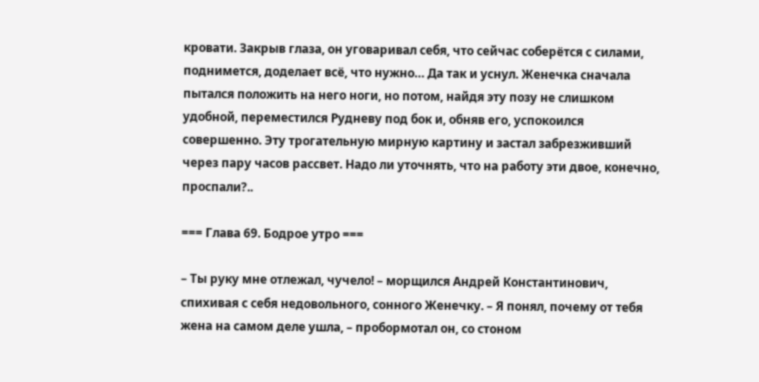кровати. Закрыв глаза, он уговаривал себя, что сейчас соберётся с силами, поднимется, доделает всё, что нужно… Да так и уснул. Женечка сначала пытался положить на него ноги, но потом, найдя эту позу не слишком удобной, переместился Рудневу под бок и, обняв его, успокоился совершенно. Эту трогательную мирную картину и застал забрезживший через пару часов рассвет. Надо ли уточнять, что на работу эти двое, конечно, проспали?..

=== Глава 69. Бодрое утро ===

– Ты руку мне отлежал, чучело! – морщился Андрей Константинович, спихивая с себя недовольного, сонного Женечку. – Я понял, почему от тебя жена на самом деле ушла, – пробормотал он, со стоном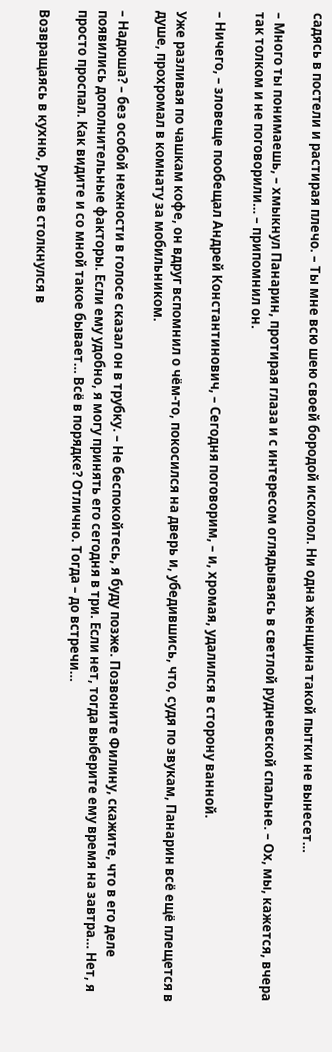садясь в постели и растирая плечо. – Ты мне всю шею своей бородой исколол. Ни одна женщина такой пытки не вынесет…

– Много ты понимаешь, – хмыкнул Панарин, протирая глаза и с интересом оглядываясь в светлой рудневской спальне. – Ох, мы, кажется, вчера так толком и не поговорили… – припомнил он.

– Ничего, – зловеще пообещал Андрей Константинович, – Сегодня поговорим, – и, хромая, удалился в сторону ванной.

Уже разливая по чашкам кофе, он вдруг вспомнил о чём-то, покосился на дверь и, убедившись, что, судя по звукам, Панарин всё ещё плещется в душе, прохромал в комнату за мобильником.

– Надюша? – без особой нежности в голосе сказал он в трубку. – Не беспокойтесь, я буду позже. Позвоните Филину, скажите, что в его деле появились дополнительные факторы. Если ему удобно, я могу принять его сегодня в три. Если нет, тогда выберите ему время на завтра… Нет, я просто проспал. Как видите и со мной такое бывает… Всё в порядке? Отлично. Тогда – до встречи…

Возвращаясь в кухню, Руднев столкнулся в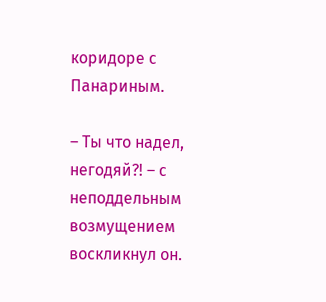коридоре с Панариным.

– Ты что надел, негодяй?! – с неподдельным возмущением воскликнул он.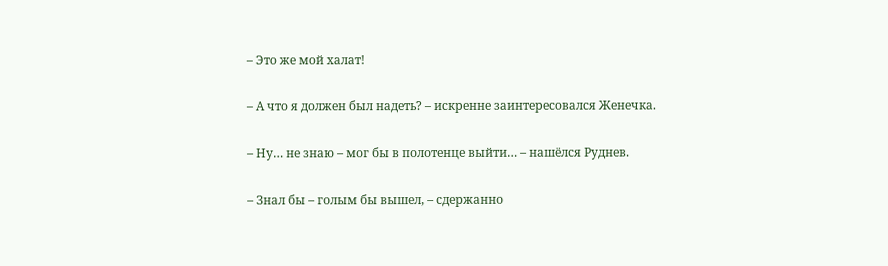– Это же мой халат!

– А что я должен был надеть? – искренне заинтересовался Женечка.

– Ну… не знаю – мог бы в полотенце выйти… – нашёлся Руднев.

– Знал бы – голым бы вышел, – сдержанно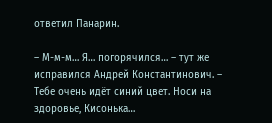ответил Панарин.

– М-м-м… Я… погорячился… – тут же исправился Андрей Константинович. – Тебе очень идёт синий цвет. Носи на здоровье, Кисонька…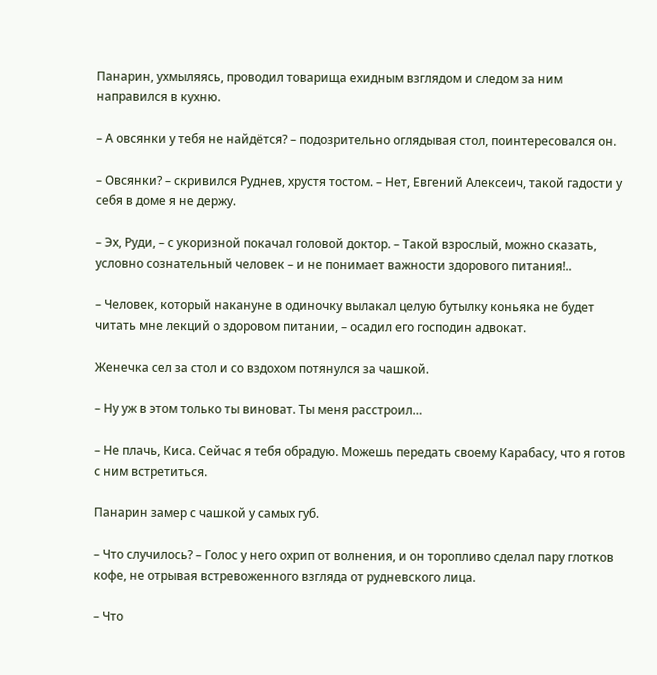Панарин, ухмыляясь, проводил товарища ехидным взглядом и следом за ним направился в кухню.

– А овсянки у тебя не найдётся? – подозрительно оглядывая стол, поинтересовался он.

– Овсянки? – скривился Руднев, хрустя тостом. – Нет, Евгений Алексеич, такой гадости у себя в доме я не держу.

– Эх, Руди, – с укоризной покачал головой доктор. – Такой взрослый, можно сказать, условно сознательный человек – и не понимает важности здорового питания!..

– Человек, который накануне в одиночку вылакал целую бутылку коньяка не будет читать мне лекций о здоровом питании, – осадил его господин адвокат.

Женечка сел за стол и со вздохом потянулся за чашкой.

– Ну уж в этом только ты виноват. Ты меня расстроил…

– Не плачь, Киса. Сейчас я тебя обрадую. Можешь передать своему Карабасу, что я готов с ним встретиться.

Панарин замер с чашкой у самых губ.

– Что случилось? – Голос у него охрип от волнения, и он торопливо сделал пару глотков кофе, не отрывая встревоженного взгляда от рудневского лица.

– Что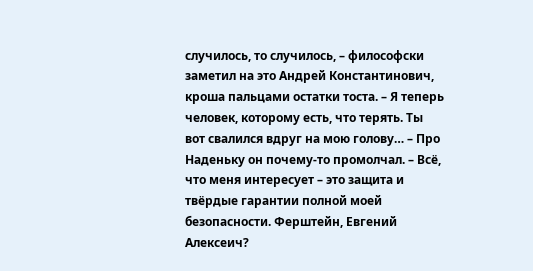случилось, то случилось, – философски заметил на это Андрей Константинович, кроша пальцами остатки тоста. – Я теперь человек, которому есть, что терять. Ты вот свалился вдруг на мою голову… – Про Наденьку он почему-то промолчал. – Всё, что меня интересует – это защита и твёрдые гарантии полной моей безопасности. Ферштейн, Евгений Алексеич?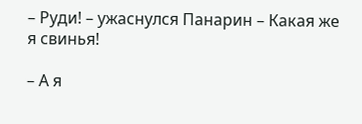– Руди! – ужаснулся Панарин – Какая же я свинья!

– А я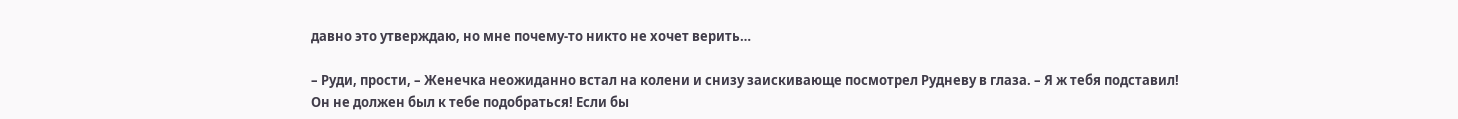давно это утверждаю, но мне почему-то никто не хочет верить…

– Руди, прости, – Женечка неожиданно встал на колени и снизу заискивающе посмотрел Рудневу в глаза. – Я ж тебя подставил! Он не должен был к тебе подобраться! Если бы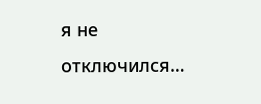я не отключился…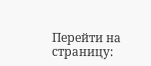Перейти на страницу: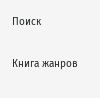Поиск

Книга жанров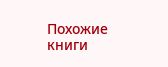Похожие книги